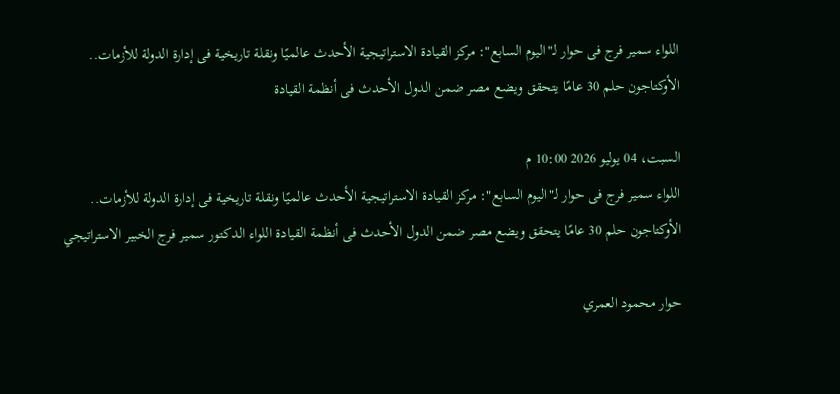اللواء سمير فرج فى حوار لـ"اليوم السابع": مركز القيادة الاستراتيجية الأحدث عالميًا ونقلة تاريخية فى إدارة الدولة للأزمات.. الأوكتاجون حلم 30 عامًا يتحقق ويضع مصر ضمن الدول الأحدث فى أنظمة القيادة

السبت، 04 يوليو 2026 10:00 م
اللواء سمير فرج فى حوار لـ"اليوم السابع": مركز القيادة الاستراتيجية الأحدث عالميًا ونقلة تاريخية فى إدارة الدولة للأزمات.. الأوكتاجون حلم 30 عامًا يتحقق ويضع مصر ضمن الدول الأحدث فى أنظمة القيادة اللواء الدكتور سمير فرج الخبير الاستراتيجي

حوار محمود العمري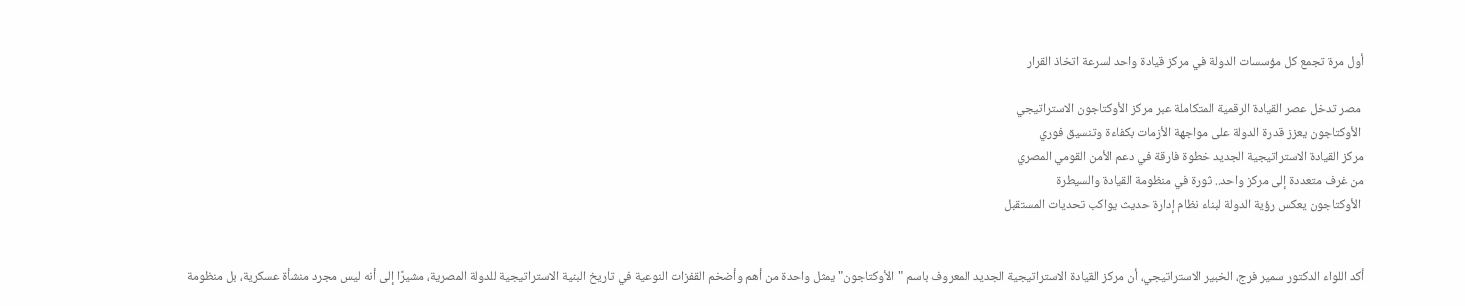أول مرة تجمع كل مؤسسات الدولة في مركز قيادة واحد لسرعة اتخاذ القرار

 مصر تدخل عصر القيادة الرقمية المتكاملة عبر مركز الأوكتاجون الاستراتيجي
 الأوكتاجون يعزز قدرة الدولة على مواجهة الأزمات بكفاءة وتنسيق فوري
مركز القيادة الاستراتيجية الجديد خطوة فارقة في دعم الأمن القومي المصري
من غرف متعددة إلى مركز واحد.. ثورة في منظومة القيادة والسيطرة
 الأوكتاجون يعكس رؤية الدولة لبناء نظام إدارة حديث يواكب تحديات المستقبل


أكد اللواء الدكتور سمير فرج، الخبير الاستراتيجي، أن مركز القيادة الاستراتيجية الجديد المعروف باسم "الأوكتاجون" يمثل واحدة من أهم وأضخم القفزات النوعية في تاريخ البنية الاستراتيجية للدولة المصرية، مشيرًا إلى أنه ليس مجرد منشأة عسكرية، بل منظومة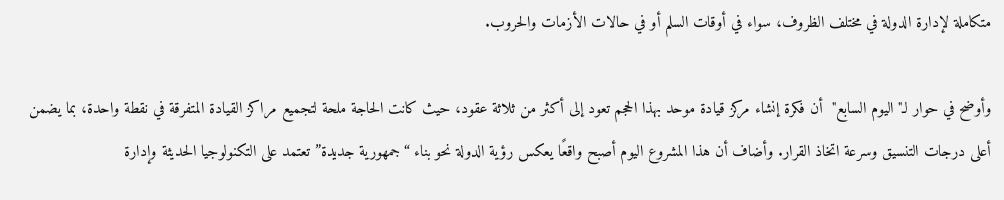متكاملة لإدارة الدولة في مختلف الظروف، سواء في أوقات السلم أو في حالات الأزمات والحروب.

وأوضح في حوار لـ"اليوم السابع"  أن فكرة إنشاء مركز قيادة موحد بهذا الحجم تعود إلى أكثر من ثلاثة عقود، حيث كانت الحاجة ملحة لتجميع مراكز القيادة المتفرقة في نقطة واحدة، بما يضمن أعلى درجات التنسيق وسرعة اتخاذ القرار. وأضاف أن هذا المشروع اليوم أصبح واقعًا يعكس رؤية الدولة نحو بناء “جمهورية جديدة” تعتمد على التكنولوجيا الحديثة وإدارة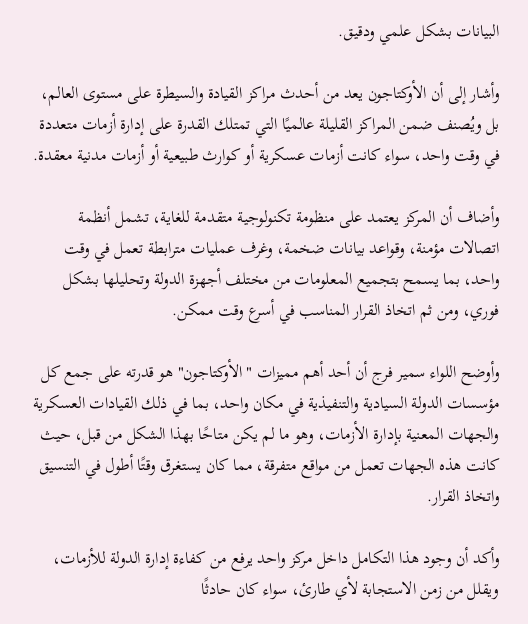البيانات بشكل علمي ودقيق.

وأشار إلى أن الأوكتاجون يعد من أحدث مراكز القيادة والسيطرة على مستوى العالم، بل ويُصنف ضمن المراكز القليلة عالميًا التي تمتلك القدرة على إدارة أزمات متعددة في وقت واحد، سواء كانت أزمات عسكرية أو كوارث طبيعية أو أزمات مدنية معقدة.

وأضاف أن المركز يعتمد على منظومة تكنولوجية متقدمة للغاية، تشمل أنظمة اتصالات مؤمنة، وقواعد بيانات ضخمة، وغرف عمليات مترابطة تعمل في وقت واحد، بما يسمح بتجميع المعلومات من مختلف أجهزة الدولة وتحليلها بشكل فوري، ومن ثم اتخاذ القرار المناسب في أسرع وقت ممكن.

وأوضح اللواء سمير فرج أن أحد أهم مميزات "الأوكتاجون" هو قدرته على جمع كل مؤسسات الدولة السيادية والتنفيذية في مكان واحد، بما في ذلك القيادات العسكرية والجهات المعنية بإدارة الأزمات، وهو ما لم يكن متاحًا بهذا الشكل من قبل، حيث كانت هذه الجهات تعمل من مواقع متفرقة، مما كان يستغرق وقتًا أطول في التنسيق واتخاذ القرار.

وأكد أن وجود هذا التكامل داخل مركز واحد يرفع من كفاءة إدارة الدولة للأزمات، ويقلل من زمن الاستجابة لأي طارئ، سواء كان حادثًا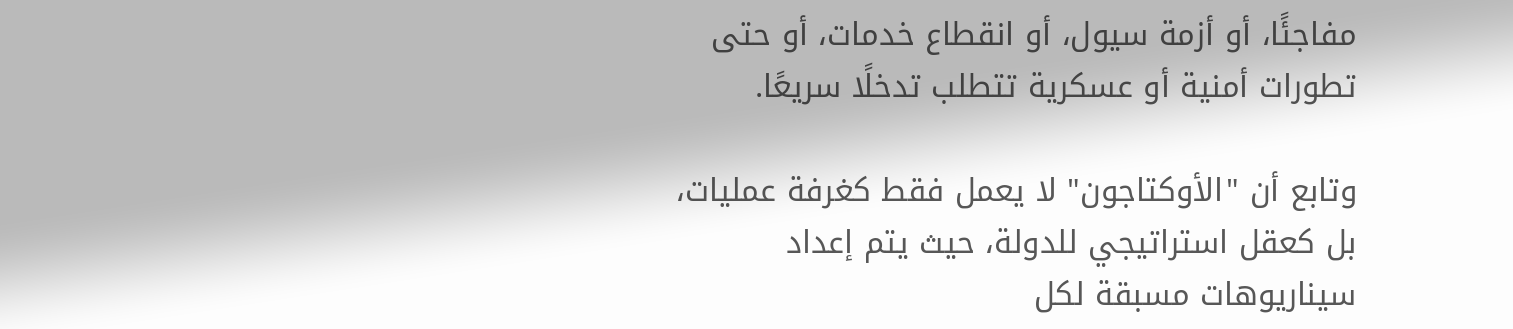مفاجئًا، أو أزمة سيول، أو انقطاع خدمات، أو حتى تطورات أمنية أو عسكرية تتطلب تدخلًا سريعًا.

وتابع أن "الأوكتاجون" لا يعمل فقط كغرفة عمليات، بل كعقل استراتيجي للدولة، حيث يتم إعداد سيناريوهات مسبقة لكل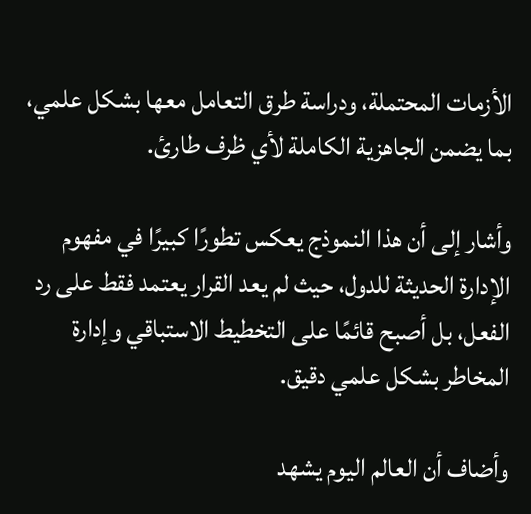الأزمات المحتملة، ودراسة طرق التعامل معها بشكل علمي، بما يضمن الجاهزية الكاملة لأي ظرف طارئ.

وأشار إلى أن هذا النموذج يعكس تطورًا كبيرًا في مفهوم الإدارة الحديثة للدول، حيث لم يعد القرار يعتمد فقط على رد الفعل، بل أصبح قائمًا على التخطيط الاستباقي وإدارة المخاطر بشكل علمي دقيق.

وأضاف أن العالم اليوم يشهد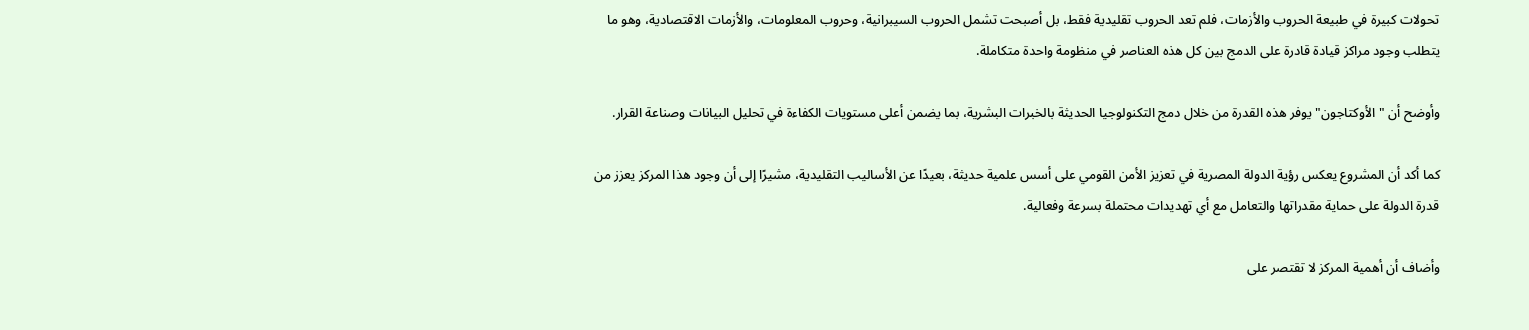تحولات كبيرة في طبيعة الحروب والأزمات، فلم تعد الحروب تقليدية فقط، بل أصبحت تشمل الحروب السيبرانية، وحروب المعلومات، والأزمات الاقتصادية، وهو ما يتطلب وجود مراكز قيادة قادرة على الدمج بين كل هذه العناصر في منظومة واحدة متكاملة.

وأوضح أن "الأوكتاجون" يوفر هذه القدرة من خلال دمج التكنولوجيا الحديثة بالخبرات البشرية، بما يضمن أعلى مستويات الكفاءة في تحليل البيانات وصناعة القرار.

كما أكد أن المشروع يعكس رؤية الدولة المصرية في تعزيز الأمن القومي على أسس علمية حديثة، بعيدًا عن الأساليب التقليدية، مشيرًا إلى أن وجود هذا المركز يعزز من قدرة الدولة على حماية مقدراتها والتعامل مع أي تهديدات محتملة بسرعة وفعالية.

وأضاف أن أهمية المركز لا تقتصر على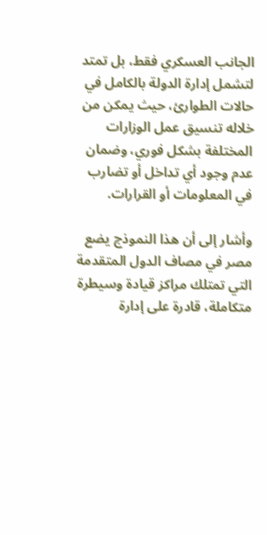الجانب العسكري فقط، بل تمتد لتشمل إدارة الدولة بالكامل في حالات الطوارئ، حيث يمكن من خلاله تنسيق عمل الوزارات المختلفة بشكل فوري، وضمان عدم وجود أي تداخل أو تضارب في المعلومات أو القرارات.

وأشار إلى أن هذا النموذج يضع مصر في مصاف الدول المتقدمة التي تمتلك مراكز قيادة وسيطرة متكاملة، قادرة على إدارة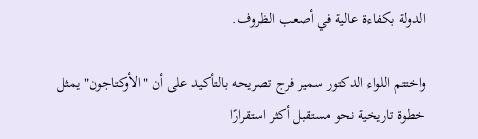الدولة بكفاءة عالية في أصعب الظروف.

واختتم اللواء الدكتور سمير فرج تصريحه بالتأكيد على أن "الأوكتاجون" يمثل خطوة تاريخية نحو مستقبل أكثر استقرارًا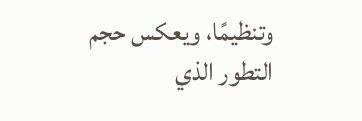وتنظيمًا، ويعكس حجم التطور الذي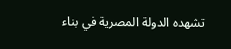تشهده الدولة المصرية في بناء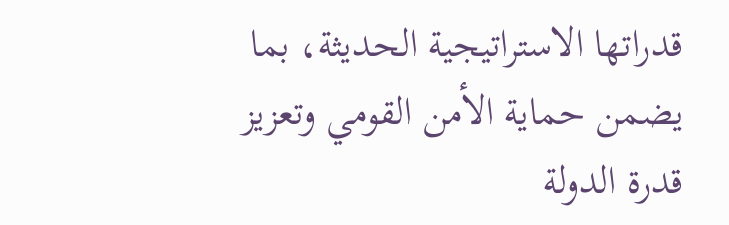قدراتها الاستراتيجية الحديثة، بما يضمن حماية الأمن القومي وتعزيز قدرة الدولة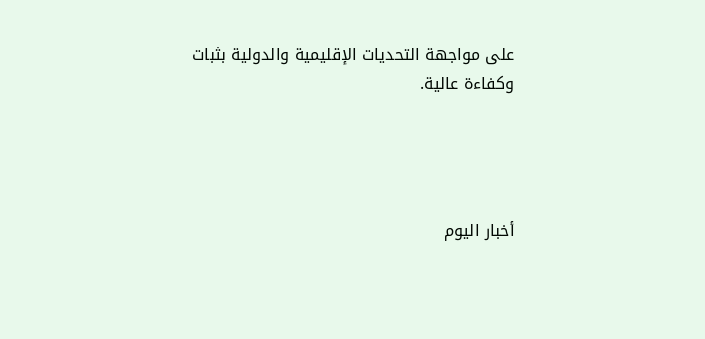على مواجهة التحديات الإقليمية والدولية بثبات وكفاءة عالية.




أخبار اليوم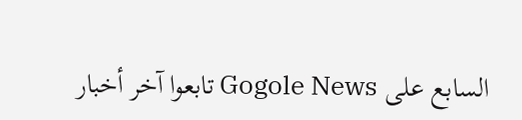السابع على Gogole News تابعوا آخر أخبار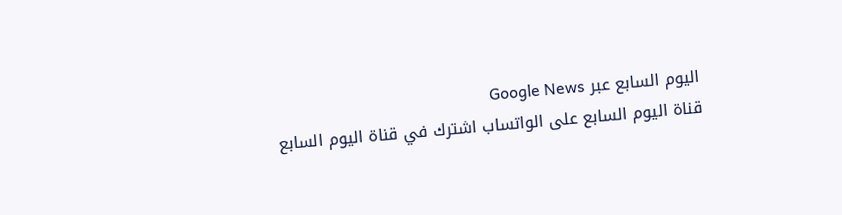اليوم السابع عبر Google News
قناة اليوم السابع على الواتساب اشترك في قناة اليوم السابع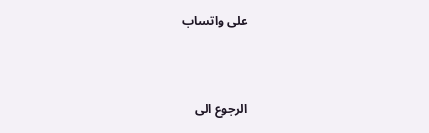على واتساب



الرجوع الى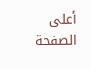أعلى الصفحة